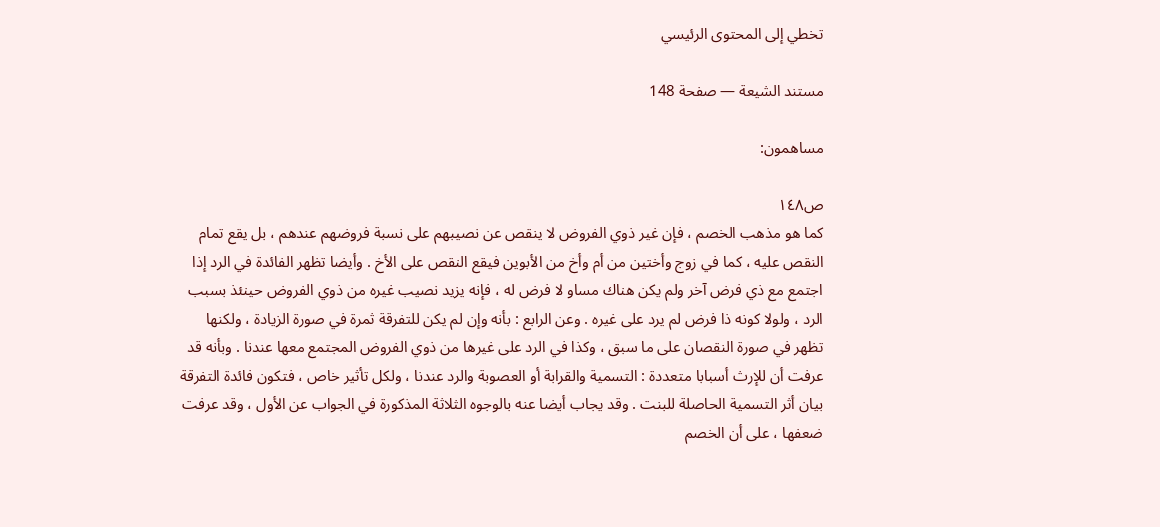تخطي إلى المحتوى الرئيسي

مستند الشيعة — صفحة 148

مساهمون:

ص١٤٨
كما هو مذهب الخصم ، فإن غير ذوي الفروض لا ينقص عن نصيبهم على نسبة فروضهم عندهم ، بل يقع تمام النقص عليه ، كما في زوج وأختين من أم وأخ من الأبوين فيقع النقص على الأخ . وأيضا تظهر الفائدة في الرد إذا اجتمع مع ذي فرض آخر ولم يكن هناك مساو لا فرض له ، فإنه يزيد نصيب غيره من ذوي الفروض حينئذ بسبب الرد ، ولولا كونه ذا فرض لم يرد على غيره . وعن الرابع : بأنه وإن لم يكن للتفرقة ثمرة في صورة الزيادة ، ولكنها تظهر في صورة النقصان على ما سبق ، وكذا في الرد على غيرها من ذوي الفروض المجتمع معها عندنا . وبأنه قد عرفت أن للإرث أسبابا متعددة : التسمية والقرابة أو العصوبة والرد عندنا ، ولكل تأثير خاص ، فتكون فائدة التفرقة بيان أثر التسمية الحاصلة للبنت . وقد يجاب أيضا عنه بالوجوه الثلاثة المذكورة في الجواب عن الأول ، وقد عرفت ضعفها ، على أن الخصم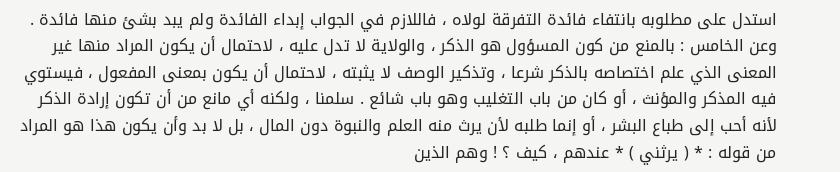استدل على مطلوبه بانتفاء فائدة التفرقة لولاه ، فاللازم في الجواب إبداء الفائدة ولم يبد بشئ منها فائدة . وعن الخامس : بالمنع من كون المسؤول هو الذكر ، والولاية لا تدل عليه ، لاحتمال أن يكون المراد منها غير المعنى الذي علم اختصاصه بالذكر شرعا ، وتذكير الوصف لا يثبته ، لاحتمال أن يكون بمعنى المفعول ، فيستوي فيه المذكر والمؤنث ، أو كان من باب التغليب وهو باب شائع . سلمنا ، ولكنه أي مانع من أن تكون إرادة الذكر لأنه أحب إلى طباع البشر ، أو إنما طلبه لأن يرث منه العلم والنبوة دون المال ، بل لا بد وأن يكون هذا هو المراد من قوله : * ( يرثني ) * عندهم ، كيف ؟ ! وهم الذين